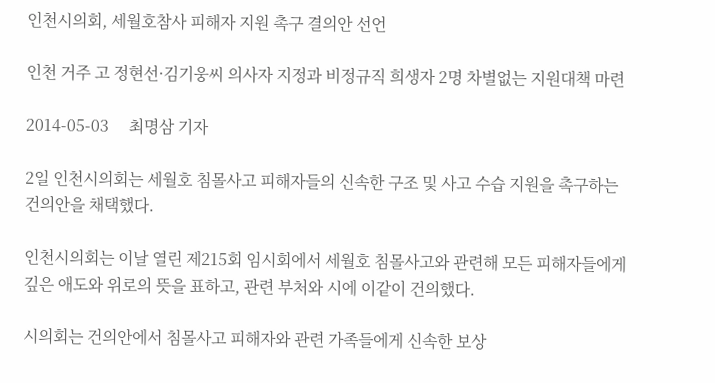인천시의회, 세월호참사 피해자 지원 촉구 결의안 선언

인천 거주 고 정현선·김기웅씨 의사자 지정과 비정규직 희생자 2명 차별없는 지원대책 마련

2014-05-03     최명삼 기자

2일 인천시의회는 세월호 침몰사고 피해자들의 신속한 구조 및 사고 수습 지원을 촉구하는 건의안을 채택했다.

인천시의회는 이날 열린 제215회 임시회에서 세월호 침몰사고와 관련해 모든 피해자들에게 깊은 애도와 위로의 뜻을 표하고, 관련 부처와 시에 이같이 건의했다.

시의회는 건의안에서 침몰사고 피해자와 관련 가족들에게 신속한 보상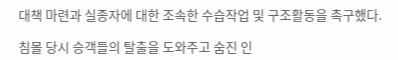대책 마련과 실종자에 대한 조속한 수습작업 및 구조활동을 촉구했다.

침몰 당시 승객들의 탈출을 도와주고 숨진 인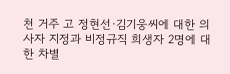천 거주 고 정현선·김기웅씨에 대한 의사자 지정과 비정규직 희생자 2명에 대한 차별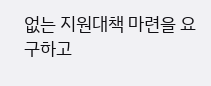없는 지원대책 마련을 요구하고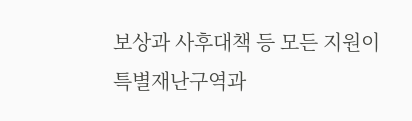보상과 사후대책 등 모든 지원이 특별재난구역과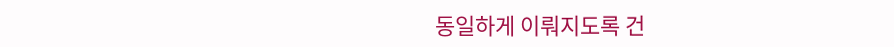동일하게 이뤄지도록 건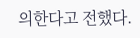의한다고 전했다.